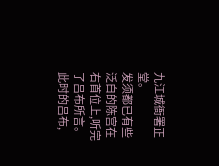九江城衙署正堂。
发须都已有些泛白的陈宫在右首位上,听完了吕布所言。
此时的吕布,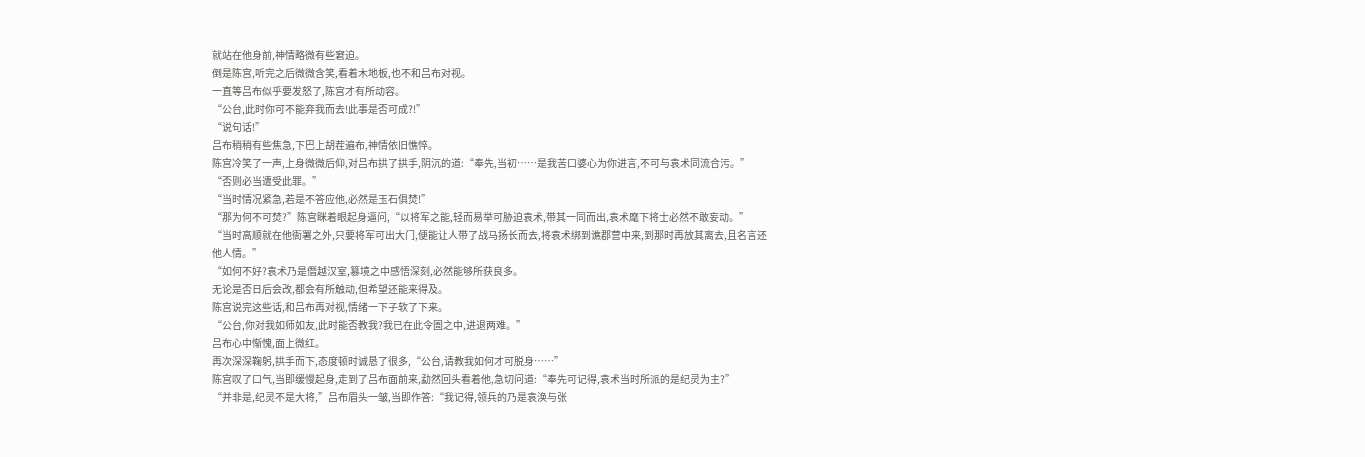就站在他身前,神情略微有些窘迫。
倒是陈宫,听完之后微微含笑,看着木地板,也不和吕布对视。
一直等吕布似乎要发怒了,陈宫才有所动容。
“公台,此时你可不能弃我而去!此事是否可成?!”
“说句话!”
吕布稍稍有些焦急,下巴上胡茬遍布,神情依旧憔悴。
陈宫冷笑了一声,上身微微后仰,对吕布拱了拱手,阴沉的道:“奉先,当初……是我苦口婆心为你进言,不可与袁术同流合污。”
“否则必当遭受此罪。”
“当时情况紧急,若是不答应他,必然是玉石俱焚!”
“那为何不可焚?”陈宫眯着眼起身逼问,“以将军之能,轻而易举可胁迫袁术,带其一同而出,袁术麾下将士必然不敢妄动。”
“当时高顺就在他衙署之外,只要将军可出大门,便能让人带了战马扬长而去,将袁术绑到谯郡营中来,到那时再放其离去,且名言还他人情。”
“如何不好?袁术乃是僭越汉室,篡境之中感悟深刻,必然能够所获良多。
无论是否日后会改,都会有所触动,但希望还能来得及。
陈宫说完这些话,和吕布再对视,情绪一下子软了下来。
“公台,你对我如师如友,此时能否教我?我已在此令圄之中,进退两难。”
吕布心中惭愧,面上微红。
再次深深鞠躬,拱手而下,态度顿时诚恳了很多,“公台,请教我如何才可脱身……”
陈宫叹了口气,当即缓慢起身,走到了吕布面前来,勐然回头看着他,急切问道:“奉先可记得,袁术当时所派的是纪灵为主?”
“并非是,纪灵不是大将,”吕布眉头一皱,当即作答:“我记得,领兵的乃是袁涣与张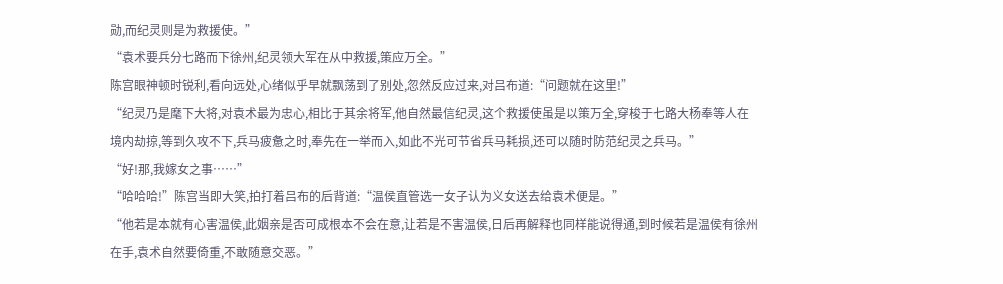勋,而纪灵则是为救援使。”
“袁术要兵分七路而下徐州,纪灵领大军在从中救援,策应万全。”
陈宫眼神顿时锐利,看向远处,心绪似乎早就飘荡到了别处,忽然反应过来,对吕布道:“问题就在这里!”
“纪灵乃是麾下大将,对袁术最为忠心,相比于其余将军,他自然最信纪灵,这个救援使虽是以策万全,穿梭于七路大杨奉等人在境内劫掠,等到久攻不下,兵马疲惫之时,奉先在一举而入,如此不光可节省兵马耗损,还可以随时防范纪灵之兵马。”
“好!那,我嫁女之事……”
“哈哈哈!”陈宫当即大笑,拍打着吕布的后背道:“温侯直管选一女子认为义女送去给袁术便是。”
“他若是本就有心害温侯,此姻亲是否可成根本不会在意,让若是不害温侯,日后再解释也同样能说得通,到时候若是温侯有徐州在手,袁术自然要倚重,不敢随意交恶。”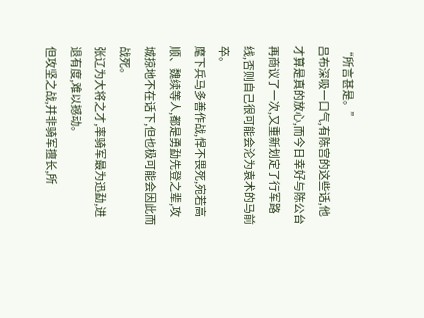“所言甚是。”
吕布深吸一口气,有陈宫的这些话,他才算是真的放心,而今日幸好与陈公台再商议了一次,又重新划定了行军路线,否则自己很可能会沦为袁术的马前卒。
麾下兵马多善作战,悍不畏死,宛若高顺、魏续等人,都是勇勐先登之辈,攻城掠地不在话下,但也极可能会因此而战死。
张辽为大将之才,率骑军最为迅勐,进退有度,难以撼动。
但攻坚之战,并非骑军擅长,所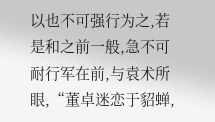以也不可强行为之,若是和之前一般,急不可耐行军在前,与袁术所眼,“董卓迷恋于貂蝉,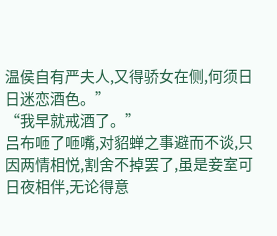温侯自有严夫人,又得骄女在侧,何须日日迷恋酒色。”
“我早就戒酒了。”
吕布咂了咂嘴,对貂蝉之事避而不谈,只因两情相悦,割舍不掉罢了,虽是妾室可日夜相伴,无论得意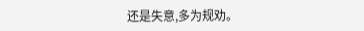还是失意,多为规劝。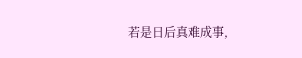若是日后真难成事,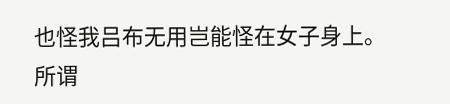也怪我吕布无用岂能怪在女子身上。
所谓